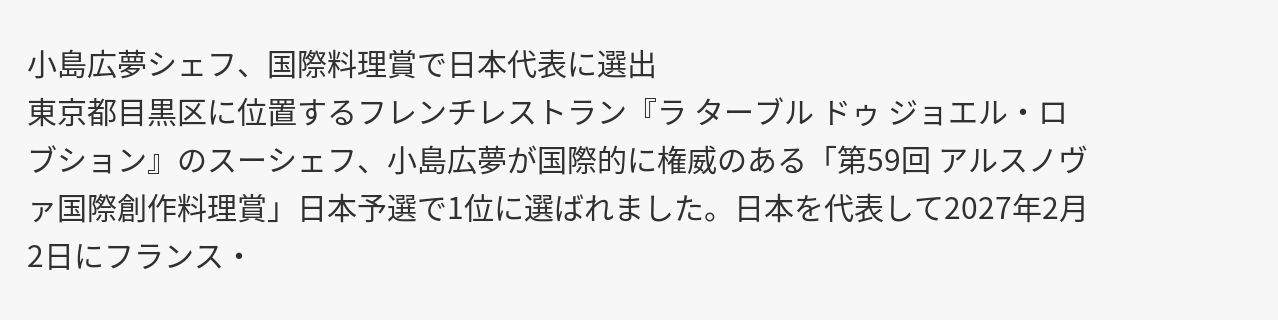小島広夢シェフ、国際料理賞で日本代表に選出
東京都目黒区に位置するフレンチレストラン『ラ ターブル ドゥ ジョエル・ロブション』のスーシェフ、小島広夢が国際的に権威のある「第59回 アルスノヴァ国際創作料理賞」日本予選で1位に選ばれました。日本を代表して2027年2月2日にフランス・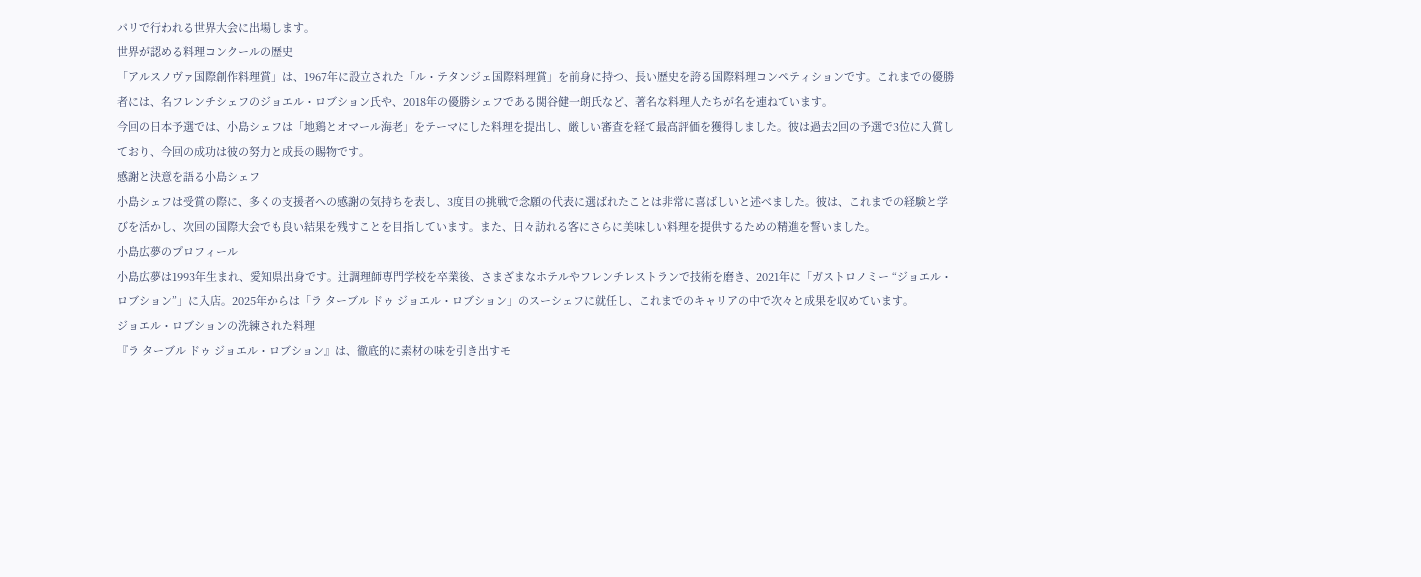パリで行われる世界大会に出場します。
世界が認める料理コンクールの歴史
「アルスノヴァ国際創作料理賞」は、1967年に設立された「ル・テタンジェ国際料理賞」を前身に持つ、長い歴史を誇る国際料理コンペティションです。これまでの優勝者には、名フレンチシェフのジョエル・ロブション氏や、2018年の優勝シェフである関谷健一朗氏など、著名な料理人たちが名を連ねています。
今回の日本予選では、小島シェフは「地鶏とオマール海老」をテーマにした料理を提出し、厳しい審査を経て最高評価を獲得しました。彼は過去2回の予選で3位に入賞しており、今回の成功は彼の努力と成長の賜物です。
感謝と決意を語る小島シェフ
小島シェフは受賞の際に、多くの支援者への感謝の気持ちを表し、3度目の挑戦で念願の代表に選ばれたことは非常に喜ばしいと述べました。彼は、これまでの経験と学びを活かし、次回の国際大会でも良い結果を残すことを目指しています。また、日々訪れる客にさらに美味しい料理を提供するための精進を誓いました。
小島広夢のプロフィール
小島広夢は1993年生まれ、愛知県出身です。辻調理師専門学校を卒業後、さまざまなホテルやフレンチレストランで技術を磨き、2021年に「ガストロノミー “ジョエル・ロブション”」に入店。2025年からは「ラ ターブル ドゥ ジョエル・ロブション」のスーシェフに就任し、これまでのキャリアの中で次々と成果を収めています。
ジョエル・ロブションの洗練された料理
『ラ ターブル ドゥ ジョエル・ロブション』は、徹底的に素材の味を引き出すモ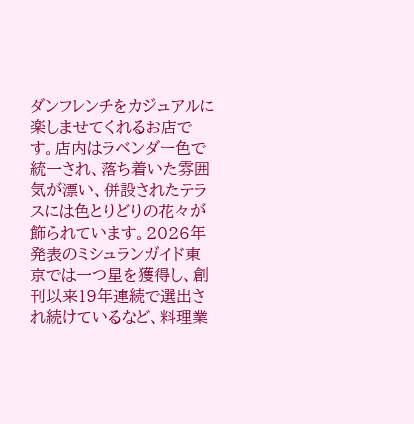ダンフレンチをカジュアルに楽しませてくれるお店です。店内はラベンダー色で統一され、落ち着いた雰囲気が漂い、併設されたテラスには色とりどりの花々が飾られています。2026年発表のミシュランガイド東京では一つ星を獲得し、創刊以来19年連続で選出され続けているなど、料理業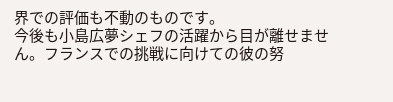界での評価も不動のものです。
今後も小島広夢シェフの活躍から目が離せません。フランスでの挑戦に向けての彼の努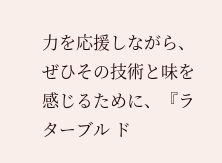力を応援しながら、ぜひその技術と味を感じるために、『ラ ターブル ド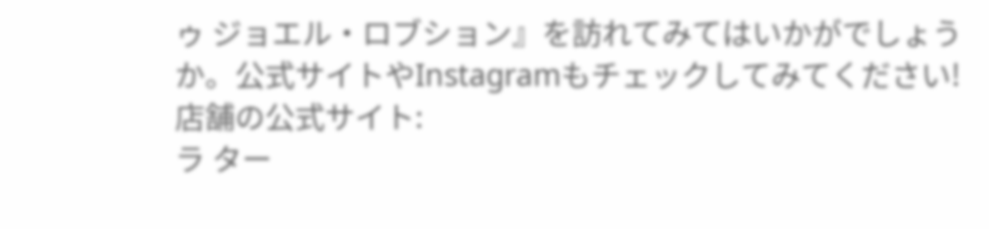ゥ ジョエル・ロブション』を訪れてみてはいかがでしょうか。公式サイトやInstagramもチェックしてみてください!
店舗の公式サイト:
ラ ター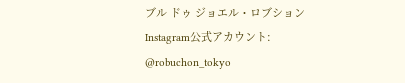ブル ドゥ ジョエル・ロブション
Instagram公式アカウント:
@robuchon_tokyo